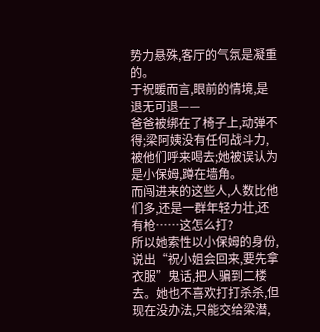势力悬殊,客厅的气氛是凝重的。
于祝暖而言,眼前的情境,是退无可退——
爸爸被绑在了椅子上,动弹不得;梁阿姨没有任何战斗力,被他们呼来喝去;她被误认为是小保姆,蹲在墙角。
而闯进来的这些人,人数比他们多,还是一群年轻力壮,还有枪……这怎么打?
所以她索性以小保姆的身份,说出“祝小姐会回来,要先拿衣服”鬼话,把人骗到二楼去。她也不喜欢打打杀杀,但现在没办法,只能交给梁潜,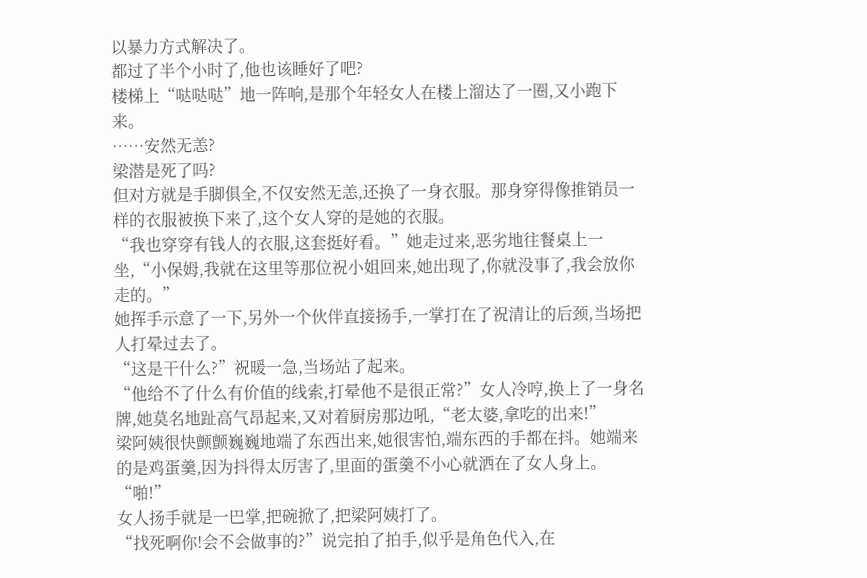以暴力方式解决了。
都过了半个小时了,他也该睡好了吧?
楼梯上“哒哒哒”地一阵响,是那个年轻女人在楼上溜达了一圈,又小跑下来。
……安然无恙?
梁潜是死了吗?
但对方就是手脚俱全,不仅安然无恙,还换了一身衣服。那身穿得像推销员一样的衣服被换下来了,这个女人穿的是她的衣服。
“我也穿穿有钱人的衣服,这套挺好看。”她走过来,恶劣地往餐桌上一坐,“小保姆,我就在这里等那位祝小姐回来,她出现了,你就没事了,我会放你走的。”
她挥手示意了一下,另外一个伙伴直接扬手,一掌打在了祝清让的后颈,当场把人打晕过去了。
“这是干什么?”祝暖一急,当场站了起来。
“他给不了什么有价值的线索,打晕他不是很正常?”女人冷哼,换上了一身名牌,她莫名地趾高气昂起来,又对着厨房那边吼,“老太婆,拿吃的出来!”
梁阿姨很快颤颤巍巍地端了东西出来,她很害怕,端东西的手都在抖。她端来的是鸡蛋羹,因为抖得太厉害了,里面的蛋羹不小心就洒在了女人身上。
“啪!”
女人扬手就是一巴掌,把碗掀了,把梁阿姨打了。
“找死啊你!会不会做事的?”说完拍了拍手,似乎是角色代入,在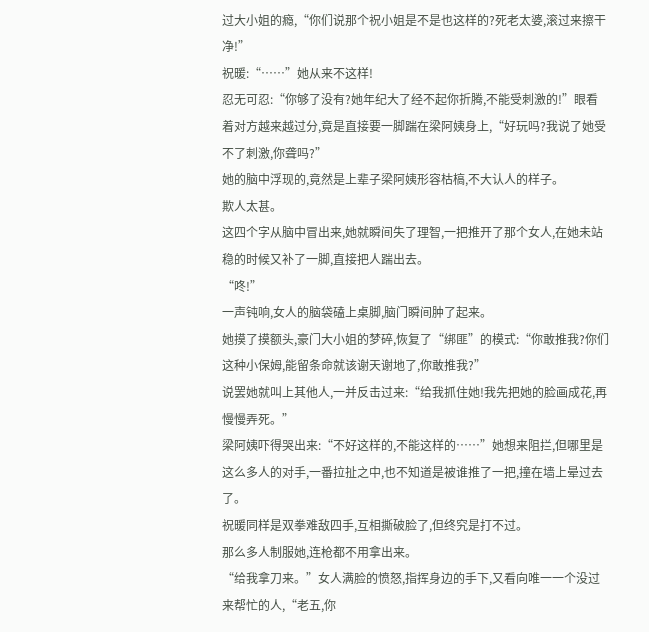过大小姐的瘾,“你们说那个祝小姐是不是也这样的?死老太婆,滚过来擦干净!”
祝暖:“……”她从来不这样!
忍无可忍:“你够了没有?她年纪大了经不起你折腾,不能受刺激的!”眼看着对方越来越过分,竟是直接要一脚踹在梁阿姨身上,“好玩吗?我说了她受不了刺激,你聋吗?”
她的脑中浮现的,竟然是上辈子梁阿姨形容枯槁,不大认人的样子。
欺人太甚。
这四个字从脑中冒出来,她就瞬间失了理智,一把推开了那个女人,在她未站稳的时候又补了一脚,直接把人踹出去。
“咚!”
一声钝响,女人的脑袋磕上桌脚,脑门瞬间肿了起来。
她摸了摸额头,豪门大小姐的梦碎,恢复了“绑匪”的模式:“你敢推我?你们这种小保姆,能留条命就该谢天谢地了,你敢推我?”
说罢她就叫上其他人,一并反击过来:“给我抓住她!我先把她的脸画成花,再慢慢弄死。”
梁阿姨吓得哭出来:“不好这样的,不能这样的……”她想来阻拦,但哪里是这么多人的对手,一番拉扯之中,也不知道是被谁推了一把,撞在墙上晕过去了。
祝暖同样是双拳难敌四手,互相撕破脸了,但终究是打不过。
那么多人制服她,连枪都不用拿出来。
“给我拿刀来。”女人满脸的愤怒,指挥身边的手下,又看向唯一一个没过来帮忙的人,“老五,你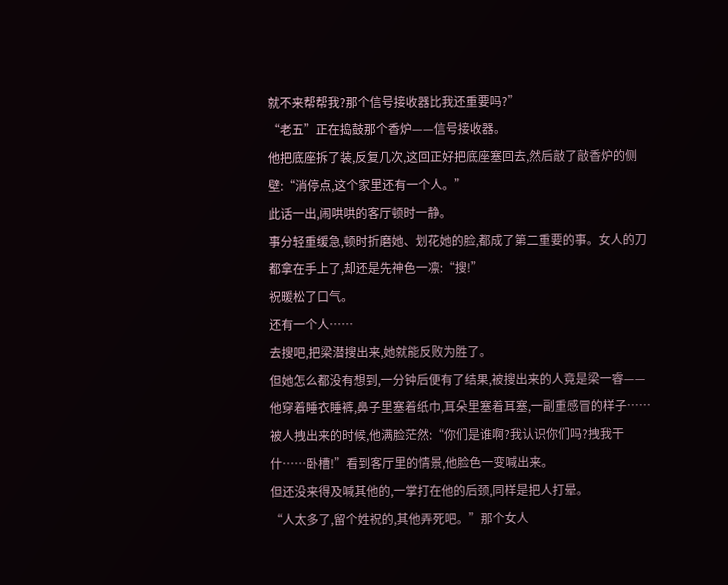就不来帮帮我?那个信号接收器比我还重要吗?”
“老五”正在捣鼓那个香炉——信号接收器。
他把底座拆了装,反复几次,这回正好把底座塞回去,然后敲了敲香炉的侧壁:“消停点,这个家里还有一个人。”
此话一出,闹哄哄的客厅顿时一静。
事分轻重缓急,顿时折磨她、划花她的脸,都成了第二重要的事。女人的刀都拿在手上了,却还是先神色一凛:“搜!”
祝暖松了口气。
还有一个人……
去搜吧,把梁潜搜出来,她就能反败为胜了。
但她怎么都没有想到,一分钟后便有了结果,被搜出来的人竟是梁一睿——他穿着睡衣睡裤,鼻子里塞着纸巾,耳朵里塞着耳塞,一副重感冒的样子……
被人拽出来的时候,他满脸茫然:“你们是谁啊?我认识你们吗?拽我干什……卧槽!”看到客厅里的情景,他脸色一变喊出来。
但还没来得及喊其他的,一掌打在他的后颈,同样是把人打晕。
“人太多了,留个姓祝的,其他弄死吧。”那个女人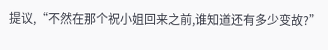提议,“不然在那个祝小姐回来之前,谁知道还有多少变故?”